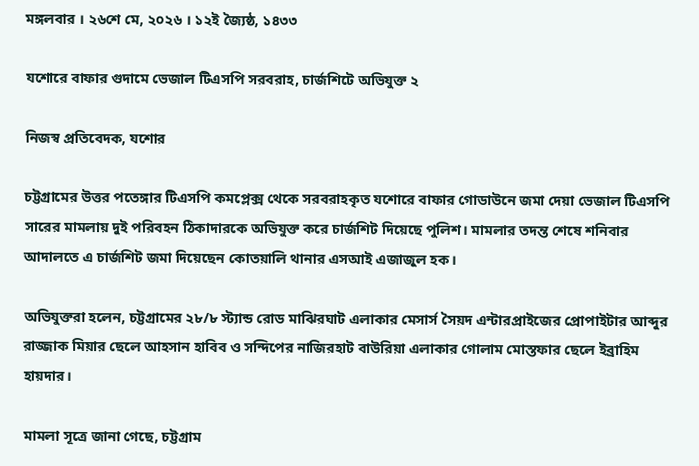মঙ্গলবার । ২৬শে মে, ২০২৬ । ১২ই জ্যৈষ্ঠ, ১৪৩৩

যশোরে বাফার গুদামে ভেজাল টিএসপি সরবরাহ, চার্জশিটে অভিযুক্ত ২

নিজস্ব প্রতিবেদক, যশোর

চট্টগ্রামের উত্তর পতেঙ্গার টিএসপি কমপ্লেক্স থেকে সরবরাহকৃত যশোরে বাফার গোডাউনে জমা দেয়া ভেজাল টিএসপি সারের মামলায় দুই পরিবহন ঠিকাদারকে অভিযুক্ত করে চার্জশিট দিয়েছে পুলিশ। মামলার তদন্ত শেষে শনিবার আদালতে এ চার্জশিট জমা দিয়েছেন কোতয়ালি থানার এসআই এজাজুল হক।

অভিযুক্তরা হলেন, চট্টগ্রামের ২৮/৮ স্ট্যান্ড রোড মাঝিরঘাট এলাকার মেসার্স সৈয়দ এন্টারপ্রাইজের প্রোপাইটার আব্দুর রাজ্জাক মিয়ার ছেলে আহসান হাবিব ও সন্দিপের নাজিরহাট বাউরিয়া এলাকার গোলাম মোস্তফার ছেলে ইব্রাহিম হায়দার।

মামলা সূত্রে জানা গেছে, চট্টগ্রাম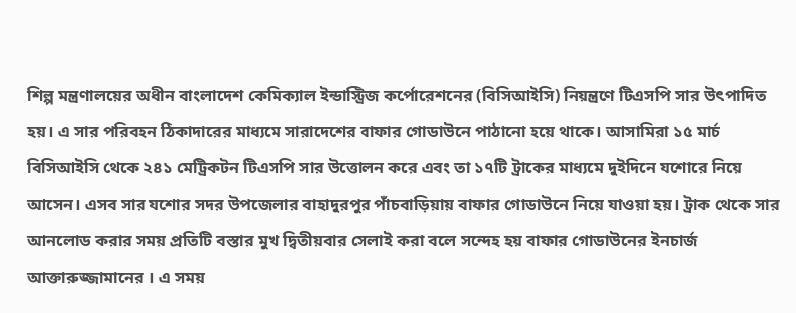শিল্প মন্ত্রণালয়ের অধীন বাংলাদেশ কেমিক্যাল ইন্ডাস্ট্রিজ কর্পোরেশনের (বিসিআইসি) নিয়ন্ত্রণে টিএসপি সার উৎপাদিত হয়। এ সার পরিবহন ঠিকাদারের মাধ্যমে সারাদেশের বাফার গোডাউনে পাঠানো হয়ে থাকে। আসামিরা ১৫ মার্চ বিসিআইসি থেকে ২৪১ মেট্রিকটন টিএসপি সার উত্তোলন করে এবং তা ১৭টি ট্রাকের মাধ্যমে দুইদিনে যশোরে নিয়ে আসেন। এসব সার যশোর সদর উপজেলার বাহাদুরপুর পাঁচবাড়িয়ায় বাফার গোডাউনে নিয়ে যাওয়া হয়। ট্রাক থেকে সার আনলোড করার সময় প্রতিটি বস্তার মুখ দ্বিতীয়বার সেলাই করা বলে সন্দেহ হয় বাফার গোডাউনের ইনচার্জ আক্তারুজ্জামানের । এ সময়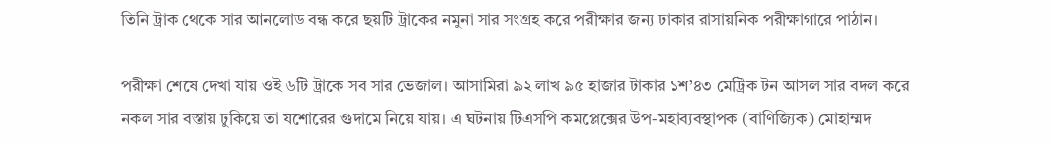তিনি ট্রাক থেকে সার আনলোড বন্ধ করে ছয়টি ট্রাকের নমুনা সার সংগ্রহ করে পরীক্ষার জন্য ঢাকার রাসায়নিক পরীক্ষাগারে পাঠান।

পরীক্ষা শেষে দেখা যায় ওই ৬টি ট্রাকে সব সার ভেজাল। আসামিরা ৯২ লাখ ৯৫ হাজার টাকার ১শ’৪৩ মেট্রিক টন আসল সার বদল করে নকল সার বস্তায় ঢুকিয়ে তা যশোরের গুদামে নিয়ে যায়। এ ঘটনায় টিএসপি কমপ্লেক্সের উপ-মহাব্যবস্থাপক (বাণিজ্যিক) মোহাম্মদ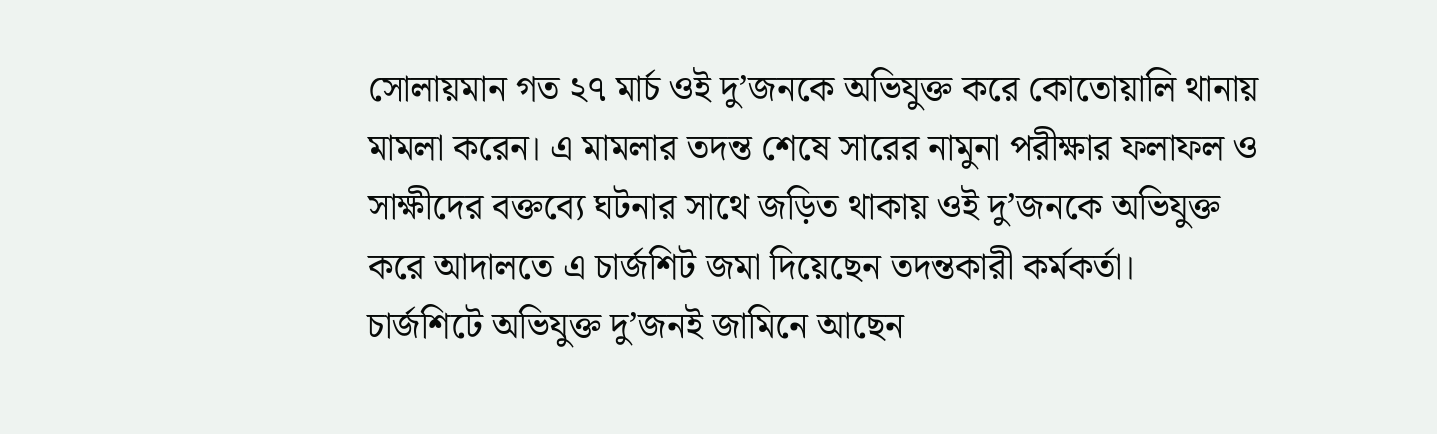সোলায়মান গত ২৭ মার্চ ওই দু’জনকে অভিযুক্ত করে কোতোয়ালি থানায় মামলা করেন। এ মামলার তদন্ত শেষে সারের নামুনা পরীক্ষার ফলাফল ও সাক্ষীদের বক্তব্যে ঘটনার সাথে জড়িত থাকায় ওই দু’জনকে অভিযুক্ত করে আদালতে এ চার্জশিট জমা দিয়েছেন তদন্তকারী কর্মকর্তা। চার্জশিটে অভিযুক্ত দু’জনই জামিনে আছেন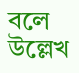বলে উল্লেখ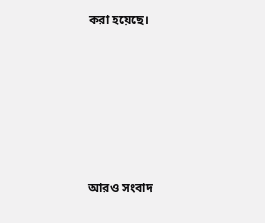করা হয়েছে।






আরও সংবাদ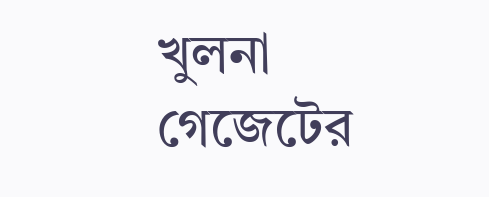খুলনা গেজেটের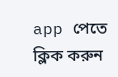app পেতে ক্লিক করুন